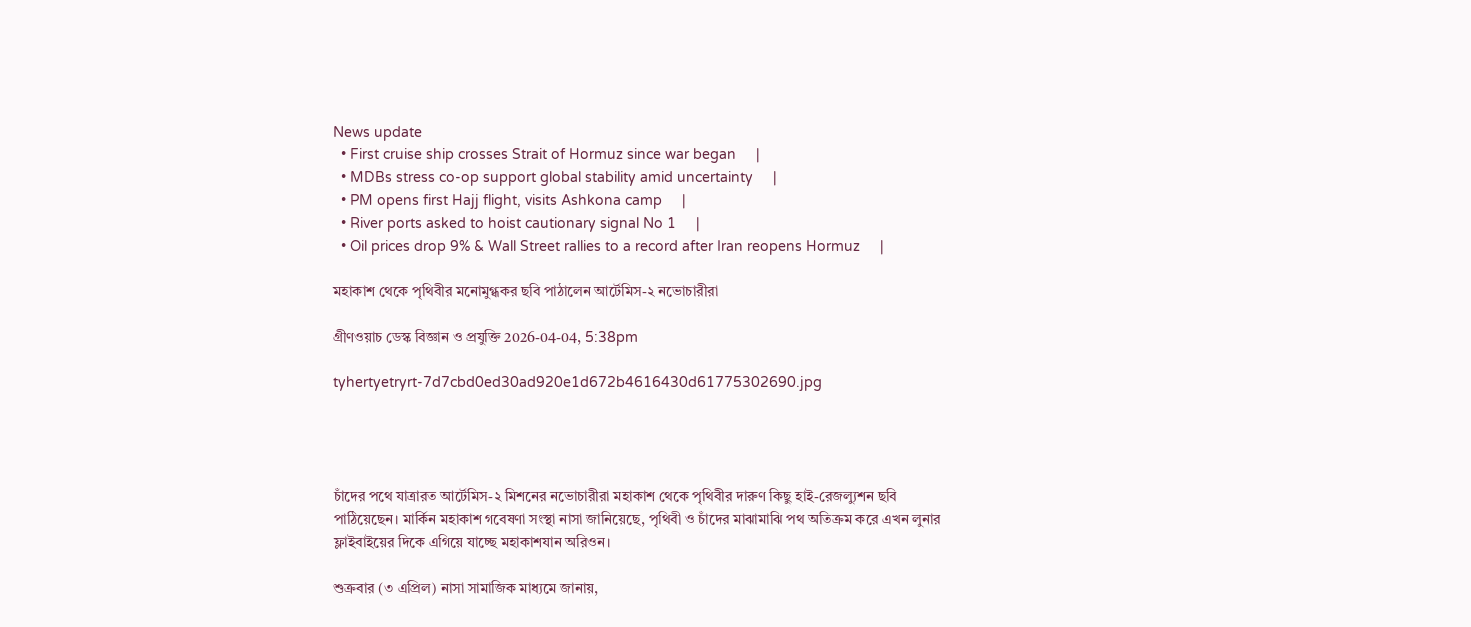News update
  • First cruise ship crosses Strait of Hormuz since war began     |
  • MDBs stress co-op support global stability amid uncertainty     |
  • PM opens first Hajj flight, visits Ashkona camp     |
  • River ports asked to hoist cautionary signal No 1     |
  • Oil prices drop 9% & Wall Street rallies to a record after Iran reopens Hormuz     |

মহাকাশ থেকে পৃথিবীর মনোমুগ্ধকর ছবি পাঠালেন আর্টেমিস-২ নভোচারীরা

গ্রীণওয়াচ ডেস্ক বিজ্ঞান ও প্রযুক্তি 2026-04-04, 5:38pm

tyhertyetryrt-7d7cbd0ed30ad920e1d672b4616430d61775302690.jpg




চাঁদের পথে যাত্রারত আর্টেমিস-২ মিশনের নভোচারীরা মহাকাশ থেকে পৃথিবীর দারুণ কিছু হাই-রেজল্যুশন ছবি পাঠিয়েছেন। মার্কিন মহাকাশ গবেষণা সংস্থা নাসা জানিয়েছে, পৃথিবী ও চাঁদের মাঝামাঝি পথ অতিক্রম করে এখন লুনার ফ্লাইবাইয়ের দিকে এগিয়ে যাচ্ছে মহাকাশযান অরিওন।

শুক্রবার (৩ এপ্রিল) নাসা সামাজিক মাধ্যমে জানায়,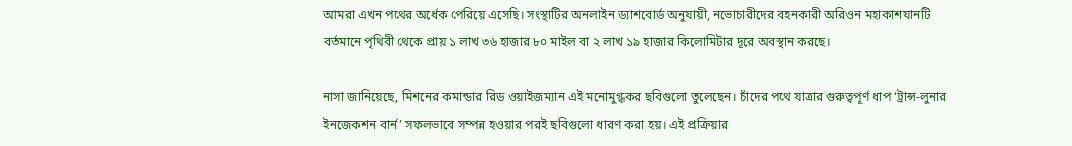আমরা এখন পথের অর্ধেক পেরিয়ে এসেছি। সংস্থাটির অনলাইন ড্যাশবোর্ড অনুযায়ী, নভোচারীদের বহনকারী অরিওন মহাকাশযানটি বর্তমানে পৃথিবী থেকে প্রায় ১ লাখ ৩৬ হাজার ৮০ মাইল বা ২ লাখ ১৯ হাজার কিলোমিটার দূরে অবস্থান করছে।

নাসা জানিয়েছে, মিশনের কমান্ডার রিড ওয়াইজম্যান এই মনোমুগ্ধকর ছবিগুলো তুলেছেন। চাঁদের পথে যাত্রার গুরুত্বপূর্ণ ধাপ ‘ট্রান্স-লুনার ইনজেকশন বার্ন’ সফলভাবে সম্পন্ন হওয়ার পরই ছবিগুলো ধারণ করা হয়। এই প্রক্রিয়ার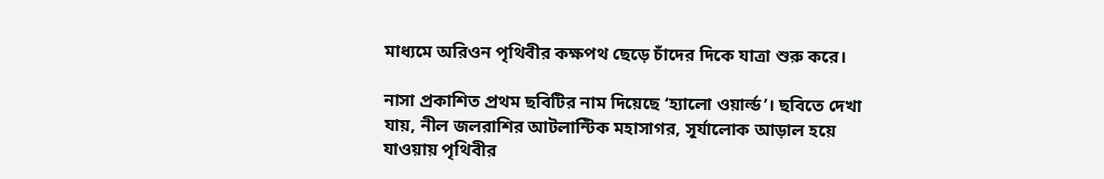মাধ্যমে অরিওন পৃথিবীর কক্ষপথ ছেড়ে চাঁদের দিকে যাত্রা শুরু করে।

নাসা প্রকাশিত প্রথম ছবিটির নাম দিয়েছে ‘হ্যালো ওয়ার্ল্ড’। ছবিতে দেখা যায়, নীল জলরাশির আটলান্টিক মহাসাগর, সূর্যালোক আড়াল হয়ে যাওয়ায় পৃথিবীর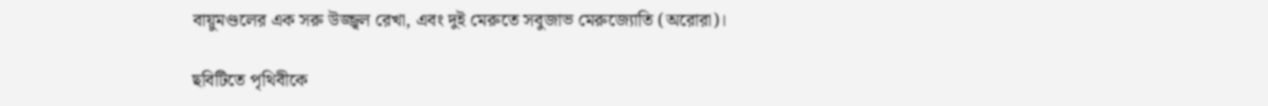বায়ুমণ্ডলের এক সরু উজ্জ্বল রেখা, এবং দুই মেরুতে সবুজাভ মেরুজ্যোতি (অরোরা)।

ছবিটিতে পৃথিবীকে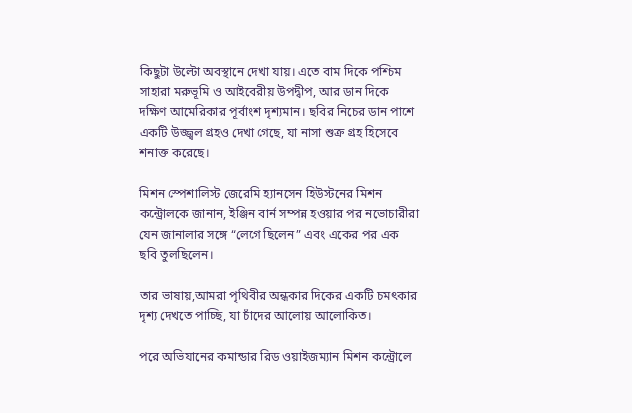কিছুটা উল্টো অবস্থানে দেখা যায়। এতে বাম দিকে পশ্চিম সাহারা মরুভূমি ও আইবেরীয় উপদ্বীপ, আর ডান দিকে দক্ষিণ আমেরিকার পূর্বাংশ দৃশ্যমান। ছবির নিচের ডান পাশে একটি উজ্জ্বল গ্রহও দেখা গেছে, যা নাসা শুক্র গ্রহ হিসেবে শনাক্ত করেছে।

মিশন স্পেশালিস্ট জেরেমি হ্যানসেন হিউস্টনের মিশন কন্ট্রোলকে জানান, ইঞ্জিন বার্ন সম্পন্ন হওয়ার পর নভোচারীরা যেন জানালার সঙ্গে “লেগে ছিলেন” এবং একের পর এক ছবি তুলছিলেন।

তার ভাষায়,আমরা পৃথিবীর অন্ধকার দিকের একটি চমৎকার দৃশ্য দেখতে পাচ্ছি, যা চাঁদের আলোয় আলোকিত।

পরে অভিযানের কমান্ডার রিড ওয়াইজম্যান মিশন কন্ট্রোলে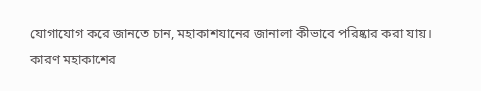যোগাযোগ করে জানতে চান, মহাকাশযানের জানালা কীভাবে পরিষ্কার করা যায়। কারণ মহাকাশের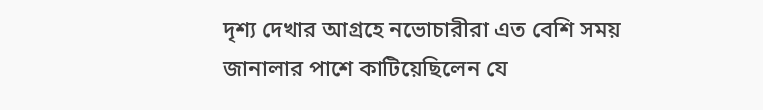দৃশ্য দেখার আগ্রহে নভোচারীরা এত বেশি সময় জানালার পাশে কাটিয়েছিলেন যে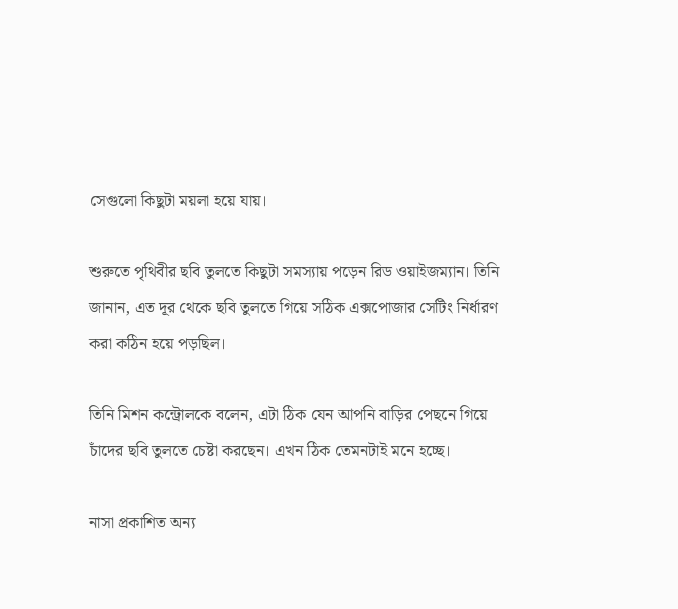সেগুলো কিছুটা ময়লা হয়ে যায়।

শুরুতে পৃথিবীর ছবি তুলতে কিছুটা সমস্যায় পড়েন রিড ওয়াইজম্যান। তিনি জানান, এত দূর থেকে ছবি তুলতে গিয়ে সঠিক এক্সপোজার সেটিং নির্ধারণ করা কঠিন হয়ে পড়ছিল।

তিনি মিশন কন্ট্রোলকে বলেন, এটা ঠিক যেন আপনি বাড়ির পেছনে গিয়ে চাঁদের ছবি তুলতে চেষ্টা করছেন। এখন ঠিক তেমনটাই মনে হচ্ছে।

নাসা প্রকাশিত অন্য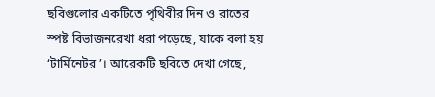ছবিগুলোর একটিতে পৃথিবীর দিন ও রাতের স্পষ্ট বিভাজনরেখা ধরা পড়েছে, যাকে বলা হয় ‘টার্মিনেটর’। আরেকটি ছবিতে দেখা গেছে,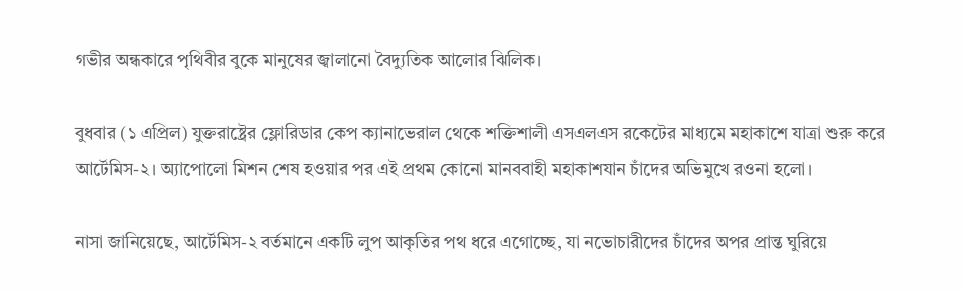গভীর অন্ধকারে পৃথিবীর বুকে মানুষের জ্বালানো বৈদ্যুতিক আলোর ঝিলিক।

বুধবার (১ এপ্রিল) যুক্তরাষ্ট্রের ফ্লোরিডার কেপ ক্যানাভেরাল থেকে শক্তিশালী এসএলএস রকেটের মাধ্যমে মহাকাশে যাত্রা শুরু করে আর্টেমিস-২। অ্যাপোলো মিশন শেষ হওয়ার পর এই প্রথম কোনো মানববাহী মহাকাশযান চাঁদের অভিমুখে রওনা হলো।

নাসা জানিয়েছে, আর্টেমিস-২ বর্তমানে একটি লুপ আকৃতির পথ ধরে এগোচ্ছে, যা নভোচারীদের চাঁদের অপর প্রান্ত ঘুরিয়ে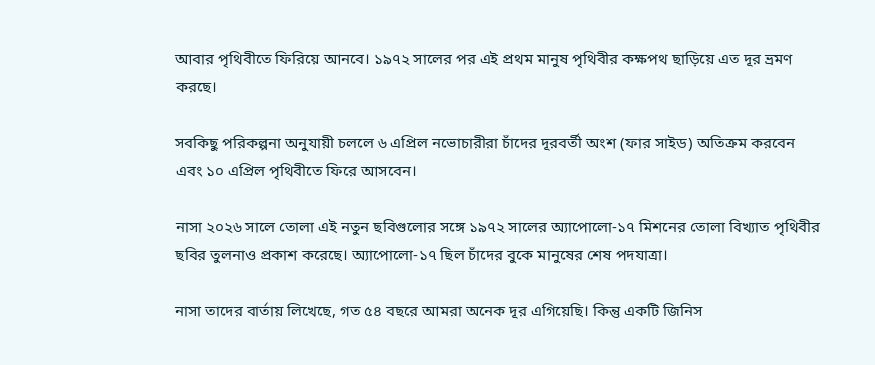আবার পৃথিবীতে ফিরিয়ে আনবে। ১৯৭২ সালের পর এই প্রথম মানুষ পৃথিবীর কক্ষপথ ছাড়িয়ে এত দূর ভ্রমণ করছে।

সবকিছু পরিকল্পনা অনুযায়ী চললে ৬ এপ্রিল নভোচারীরা চাঁদের দূরবর্তী অংশ (ফার সাইড) অতিক্রম করবেন এবং ১০ এপ্রিল পৃথিবীতে ফিরে আসবেন।

নাসা ২০২৬ সালে তোলা এই নতুন ছবিগুলোর সঙ্গে ১৯৭২ সালের অ্যাপোলো-১৭ মিশনের তোলা বিখ্যাত পৃথিবীর ছবির তুলনাও প্রকাশ করেছে। অ্যাপোলো-১৭ ছিল চাঁদের বুকে মানুষের শেষ পদযাত্রা।

নাসা তাদের বার্তায় লিখেছে, গত ৫৪ বছরে আমরা অনেক দূর এগিয়েছি। কিন্তু একটি জিনিস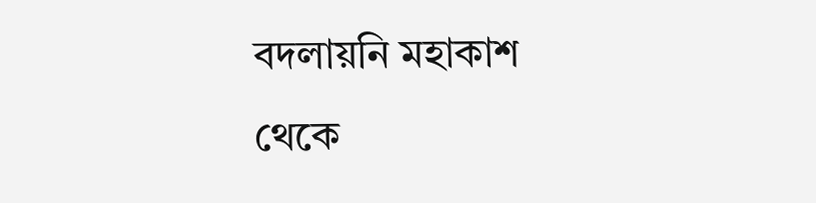বদলায়নি মহাকাশ থেকে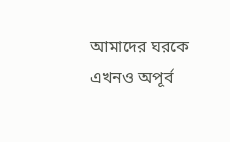আমাদের ঘরকে এখনও অপূর্ব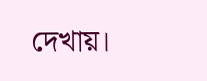দেখায়।